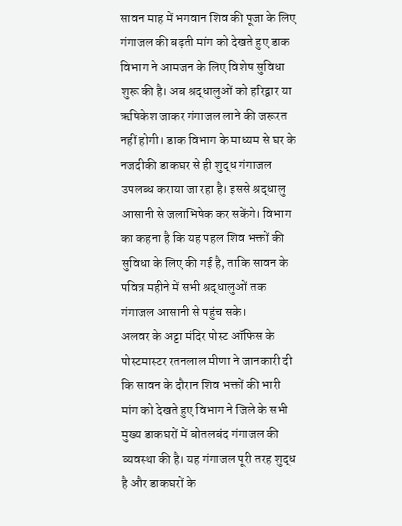सावन माह में भगवान शिव की पूजा के लिए गंगाजल की बढ़ती मांग को देखते हुए डाक विभाग ने आमजन के लिए विशेष सुविधा शुरू की है। अब श्रद्धालुओं को हरिद्वार या ऋषिकेश जाकर गंगाजल लाने की जरूरत नहीं होगी। डाक विभाग के माध्यम से घर के नजदीकी डाकघर से ही शुद्ध गंगाजल उपलब्ध कराया जा रहा है। इससे श्रद्धालु आसानी से जलाभिषेक कर सकेंगे। विभाग का कहना है कि यह पहल शिव भक्तों की सुविधा के लिए की गई है, ताकि सावन के पवित्र महीने में सभी श्रद्धालुओं तक गंगाजल आसानी से पहुंच सके।
अलवर के अट्टा मंदिर पोस्ट ऑफिस के पोस्टमास्टर रतनलाल मीणा ने जानकारी दी कि सावन के दौरान शिव भक्तों की भारी मांग को देखते हुए विभाग ने जिले के सभी मुख्य डाकघरों में बोतलबंद गंगाजल की व्यवस्था की है। यह गंगाजल पूरी तरह शुद्ध है और डाकघरों के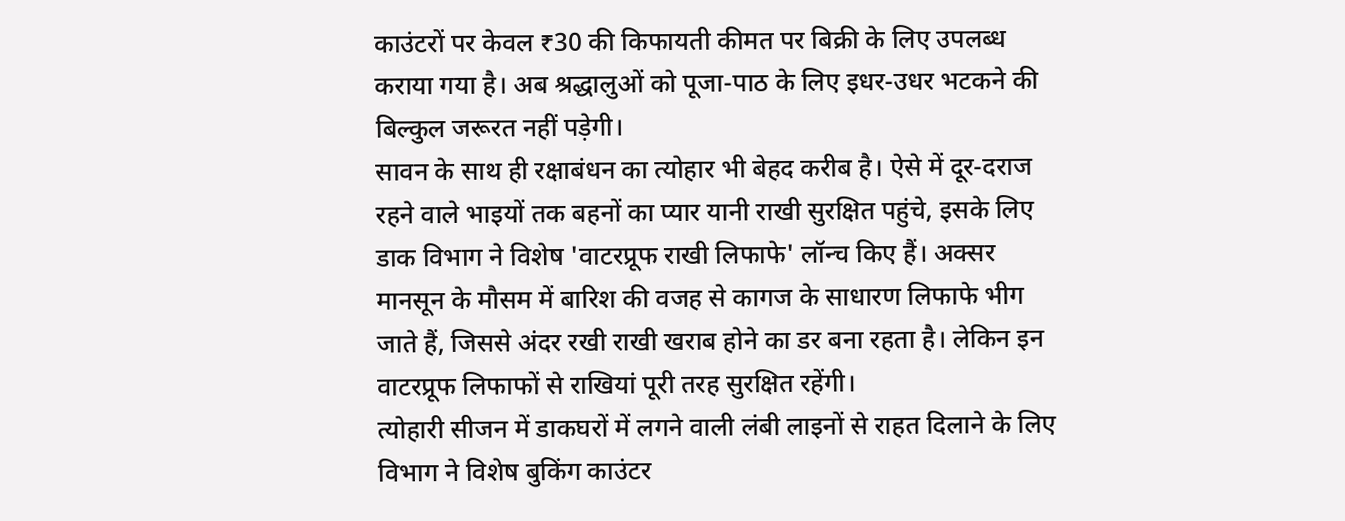काउंटरों पर केवल ₹30 की किफायती कीमत पर बिक्री के लिए उपलब्ध कराया गया है। अब श्रद्धालुओं को पूजा-पाठ के लिए इधर-उधर भटकने की बिल्कुल जरूरत नहीं पड़ेगी।
सावन के साथ ही रक्षाबंधन का त्योहार भी बेहद करीब है। ऐसे में दूर-दराज रहने वाले भाइयों तक बहनों का प्यार यानी राखी सुरक्षित पहुंचे, इसके लिए डाक विभाग ने विशेष 'वाटरप्रूफ राखी लिफाफे' लॉन्च किए हैं। अक्सर मानसून के मौसम में बारिश की वजह से कागज के साधारण लिफाफे भीग जाते हैं, जिससे अंदर रखी राखी खराब होने का डर बना रहता है। लेकिन इन वाटरप्रूफ लिफाफों से राखियां पूरी तरह सुरक्षित रहेंगी।
त्योहारी सीजन में डाकघरों में लगने वाली लंबी लाइनों से राहत दिलाने के लिए विभाग ने विशेष बुकिंग काउंटर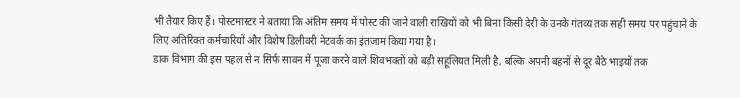भी तैयार किए हैं। पोस्टमास्टर ने बताया कि अंतिम समय में पोस्ट की जाने वाली राखियों को भी बिना किसी देरी के उनके गंतव्य तक सही समय पर पहुंचाने के लिए अतिरिक्त कर्मचारियों और विशेष डिलीवरी नेटवर्क का इंतजाम किया गया है।
डाक विभाग की इस पहल से न सिर्फ सावन में पूजा करने वाले शिवभक्तों को बड़ी सहूलियत मिली है, बल्कि अपनी बहनों से दूर बैठे भाइयों तक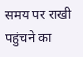समय पर राखी पहुंचने का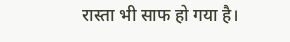रास्ता भी साफ हो गया है।